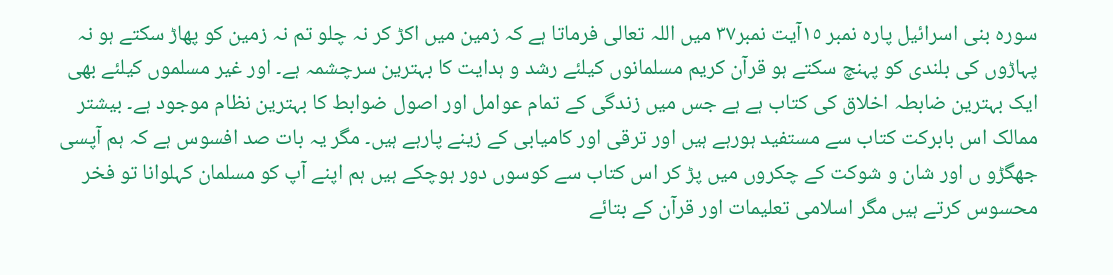سورہ بنی اسرائیل پارہ نمبر ١٥آیت نمبر٣٧ میں اللہ تعالی فرماتا ہے کہ زمین میں اکڑ کر نہ چلو تم نہ زمین کو پھاڑ سکتے ہو نہ پہاڑوں کی بلندی کو پہنچ سکتے ہو قرآن کریم مسلمانوں کیلئے رشد و ہدایت کا بہترین سرچشمہ ہے۔ اور غیر مسلموں کیلئے بھی ایک بہترین ضابطہ اخلاق کی کتاب ہے ہے جس میں زندگی کے تمام عوامل اور اصول ضوابط کا بہترین نظام موجود ہے۔ بیشتر ممالک اس بابرکت کتاب سے مستفید ہورہے ہیں اور ترقی اور کامیابی کے زینے پارہے ہیں۔ مگر یہ بات صد افسوس ہے کہ ہم آپسی جھگڑو ں اور شان و شوکت کے چکروں میں پڑ کر اس کتاب سے کوسوں دور ہوچکے ہیں ہم اپنے آپ کو مسلمان کہلوانا تو فخر محسوس کرتے ہیں مگر اسلامی تعلیمات اور قرآن کے بتائے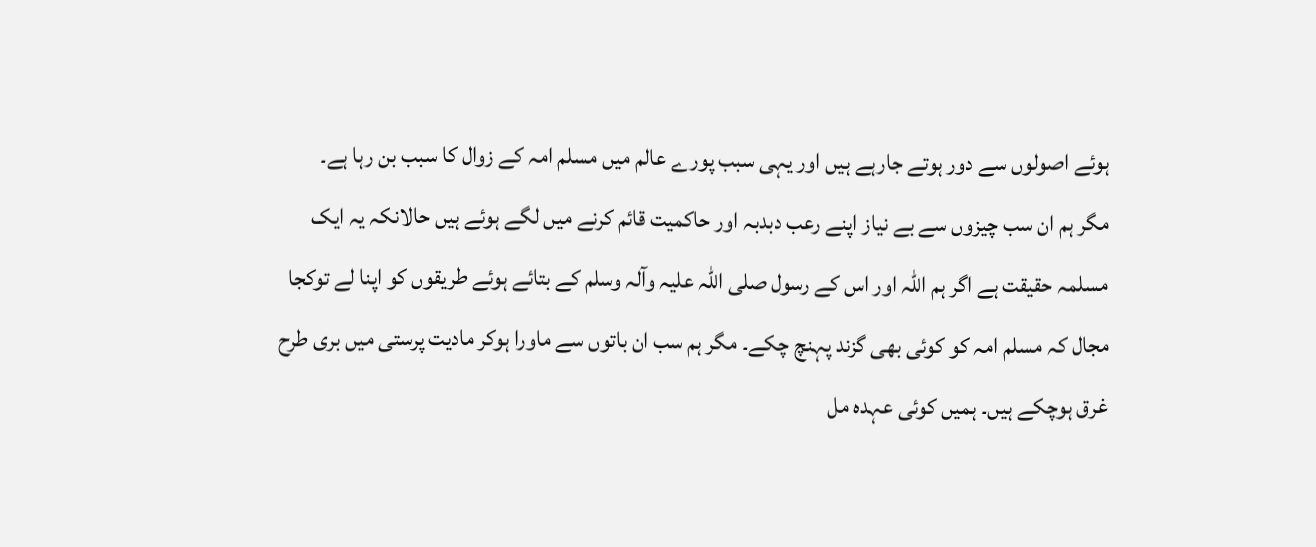ہوئے اصولوں سے دور ہوتے جارہے ہیں اور یہی سبب پورے عالم میں مسلم امہ کے زوال کا سبب بن رہا ہے۔
مگر ہم ان سب چیزوں سے بے نیاز اپنے رعب دبدبہ اور حاکمیت قائم کرنے میں لگے ہوئے ہیں حالانکہ یہ ایک مسلمہ حقیقت ہے اگر ہم اللہ اور اس کے رسول صلی اللہ علیہ وآلہ وسلم کے بتائے ہوئے طریقوں کو اپنا لے توکجا مجال کہ مسلم امہ کو کوئی بھی گزند پہنچ چکے۔ مگر ہم سب ان باتوں سے ماورا ہوکر مادیت پرستی میں بری طرح غرق ہوچکے ہیں۔ ہمیں کوئی عہدہ مل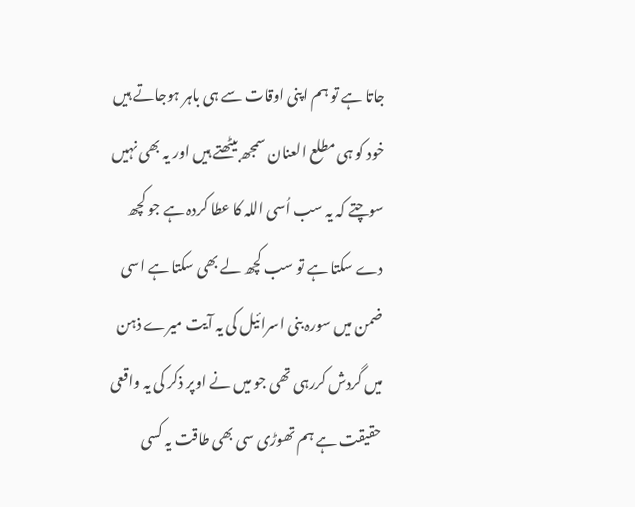جاتا ہے تو ہم اپنی اوقات سے ہی باہر ہوجاتے ہیں خود کو ہی مطلع العنان سمجھ بیٹھتے ہیں اور یہ بھی نہیں سوچتے کہ یہ سب اُسی اللہ کا عطا کردہ ہے جو کچھ دے سکتا ہے تو سب کچھ لے بھی سکتا ہے اسی ضمن میں سورہ بنی اسرائیل کی یہ آیت میرے ذہن میں گردش کررہی تھی جو میں نے اوپر ذکر کی یہ واقعی حقیقت ہے ہم تھوڑی سی بھی طاقت یہ کسی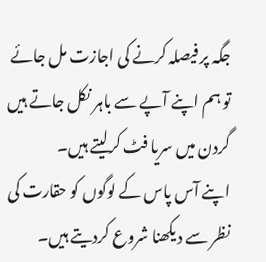جگہ پر فیصلہ کرنے کی اجازت مل جائے تو ہم اپنے آپے سے باہر نکل جاتے ہیں گردن میں سریا فٹ کرلیتے ہیں۔
اپنے آس پاس کے لوگوں کو حقارت کی نظر سے دیکھنا شروع کردیتے ہیں۔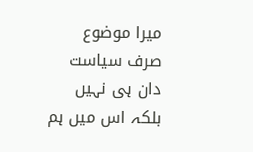میرا موضوع صرف سیاست دان ہی نہیں بلکہ اس میں ہم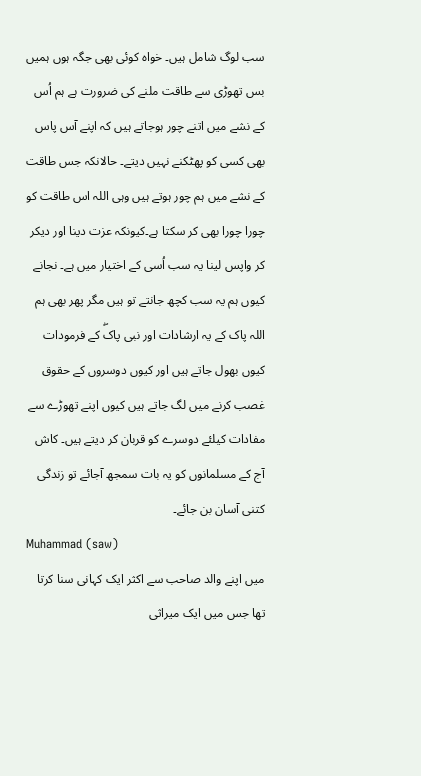سب لوگ شامل ہیں۔ خواہ کوئی بھی جگہ ہوں ہمیں بس تھوڑی سے طاقت ملنے کی ضرورت ہے ہم اُس کے نشے میں اتنے چور ہوجاتے ہیں کہ اپنے آس پاس بھی کسی کو پھٹکنے نہیں دیتے۔ حالانکہ جس طاقت کے نشے میں ہم چور ہوتے ہیں وہی اللہ اس طاقت کو چورا چورا بھی کر سکتا ہے۔کیونکہ عزت دینا اور دیکر کر واپس لینا یہ سب اُسی کے اختیار میں ہے۔ نجانے کیوں ہم یہ سب کچھ جانتے تو ہیں مگر پھر بھی ہم اللہ پاک کے یہ ارشادات اور نبی پاکۖ کے فرمودات کیوں بھول جاتے ہیں اور کیوں دوسروں کے حقوق غصب کرنے میں لگ جاتے ہیں کیوں اپنے تھوڑے سے مفادات کیلئے دوسرے کو قربان کر دیتے ہیں۔ کاش آج کے مسلمانوں کو یہ بات سمجھ آجائے تو زندگی کتنی آسان بن جائے۔
Muhammad (saw)
میں اپنے والد صاحب سے اکثر ایک کہانی سنا کرتا تھا جس میں ایک میراثی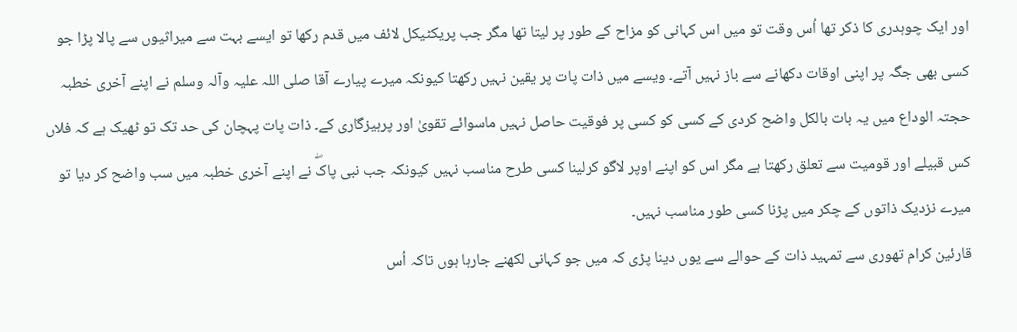اور ایک چوہدری کا ذکر تھا اُس وقت تو میں اس کہانی کو مزاح کے طور پر لیتا تھا مگر جب پریکٹیکل لائف میں قدم رکھا تو ایسے بہت سے میراثیوں سے پالا پڑا جو کسی بھی جگہ پر اپنی اوقات دکھانے سے باز نہیں آتے۔ ویسے میں ذات پات پر یقین نہیں رکھتا کیونکہ میرے پیارے آقا صلی اللہ علیہ وآلہ وسلم نے اپنے آخری خطبہ حجتہ الوداع میں یہ بات بالکل واضح کردی کے کسی کو کسی پر فوقیت حاصل نہیں ماسوائے تقویٰ اور پرہیزگاری کے۔ ذات پات پہچان کی حد تک تو ٹھیک ہے کہ فلاں کس قبیلے اور قومیت سے تعلق رکھتا ہے مگر اس کو اپنے اوپر لاگو کرلینا کسی طرح مناسب نہیں کیونکہ جب نبی پاکۖ نے اپنے آخری خطبہ میں سب واضح کر دیا تو میرے نزدیک ذاتوں کے چکر میں پڑنا کسی طور مناسب نہیں۔
قارئین کرام تھوری سے تمہید ذات کے حوالے سے یوں دینا پڑی کہ میں جو کہانی لکھنے جارہا ہوں تاکہ اُس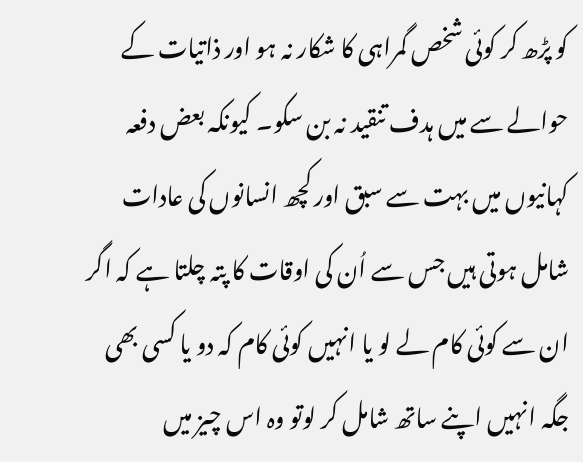کو پڑھ کر کوئی شخص گمراہی کا شکار نہ ہو اور ذاتیات کے حوالے سے میں ہدف تنقید نہ بن سکو۔ کیونکہ بعض دفعہ کہانیوں میں بہت سے سبق اور کچھ انسانوں کی عادات شامل ہوتی ہیں جس سے اُن کی اوقات کا پتہ چلتا ہے کہ اگر ان سے کوئی کام لے لو یا انہیں کوئی کام کہ دو یا کسی بھی جگہ انہیں اپنے ساتھ شامل کر لوتو وہ اس چیز میں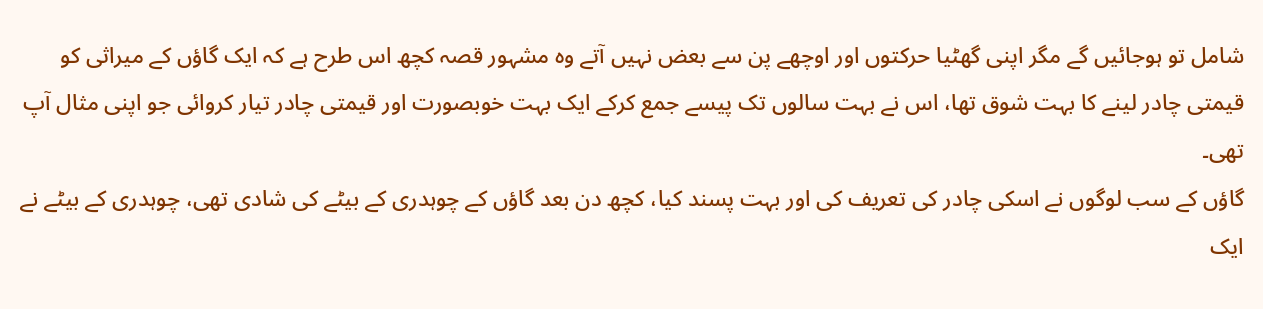شامل تو ہوجائیں گے مگر اپنی گھٹیا حرکتوں اور اوچھے پن سے بعض نہیں آتے وہ مشہور قصہ کچھ اس طرح ہے کہ ایک گاؤں کے میراثی کو قیمتی چادر لینے کا بہت شوق تھا، اس نے بہت سالوں تک پیسے جمع کرکے ایک بہت خوبصورت اور قیمتی چادر تیار کروائی جو اپنی مثال آپ تھی۔
گاؤں کے سب لوگوں نے اسکی چادر کی تعریف کی اور بہت پسند کیا، کچھ دن بعد گاؤں کے چوہدری کے بیٹے کی شادی تھی، چوہدری کے بیٹے نے ایک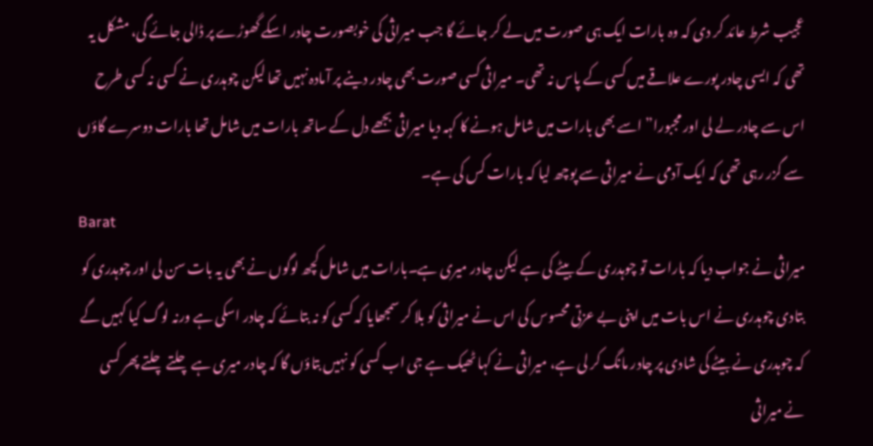عجیب شرط عائد کر دی کہ وہ بارات ایک ہی صورت میں لے کر جائے گا جب میراثی کی خوبصورت چادر اسکے گھوڑے پر ڈالی جائے گی، مشکل یہ تھی کہ ایسی چادر پورے علاقے میں کسی کے پاس نہ تھی۔ میراثی کسی صورت بھی چادر دینے پر آمادہ نہیں تھا لیکن چوہدری نے کسی نہ کسی طرح اس سے چادر لے لی اور مجبورا” اسے بھی بارات میں شامل ہونے کا کہہ دیا میراثی بجھے دل کے ساتھ بارات میں شامل تھا بارات دوسرے گاؤں سے گزر رہی تھی کہ ایک آدمی نے میراثی سے پوچھ لیا کہ بارات کس کی ہے۔
Barat
میراثی نے جواب دیا کہ بارات تو چوہدری کے بیٹے کی ہے لیکن چادر میری ہے۔بارات میں شامل کچھ لوگوں نے بھی یہ بات سن لی اور چوہدری کو بتادی چوہدری نے اس بات میں اپنی بے عزتی محسوس کی اس نے میراثی کو بلا کر سمجھایا کہ کسی کو نہ بتائے کہ چادر اسکی ہے ورنہ لوگ کیا کہیں گے کہ چوہدری نے بیٹے کی شادی پر چادر مانگ کر لی ہے، میراثی نے کہا ٹھیک ہے جی اب کسی کو نہیں بتاؤں گا کہ چادر میری ہے چلتے چلتے پھر کسی نے میراثی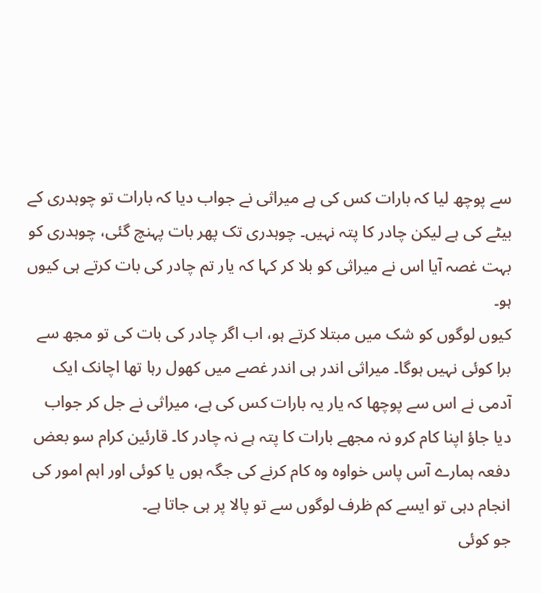سے پوچھ لیا کہ بارات کس کی ہے میراثی نے جواب دیا کہ بارات تو چوہدری کے بیٹے کی ہے لیکن چادر کا پتہ نہیں۔ چوہدری تک پھر بات پہنچ گئی، چوہدری کو بہت غصہ آیا اس نے میراثی کو بلا کر کہا کہ یار تم چادر کی بات کرتے ہی کیوں ہو۔
کیوں لوگوں کو شک میں مبتلا کرتے ہو، اب اگر چادر کی بات کی تو مجھ سے برا کوئی نہیں ہوگا۔ میراثی اندر ہی اندر غصے میں کھول رہا تھا اچانک ایک آدمی نے اس سے پوچھا کہ یار یہ بارات کس کی ہے، میراثی نے جل کر جواب دیا جاؤ اپنا کام کرو نہ مجھے بارات کا پتہ ہے نہ چادر کا۔ قارئین کرام سو بعض دفعہ ہمارے آس پاس خواوہ وہ کام کرنے کی جگہ ہوں یا کوئی اور اہم امور کی انجام دہی تو ایسے کم ظرف لوگوں سے تو پالا پر ہی جاتا ہے۔
جو کوئی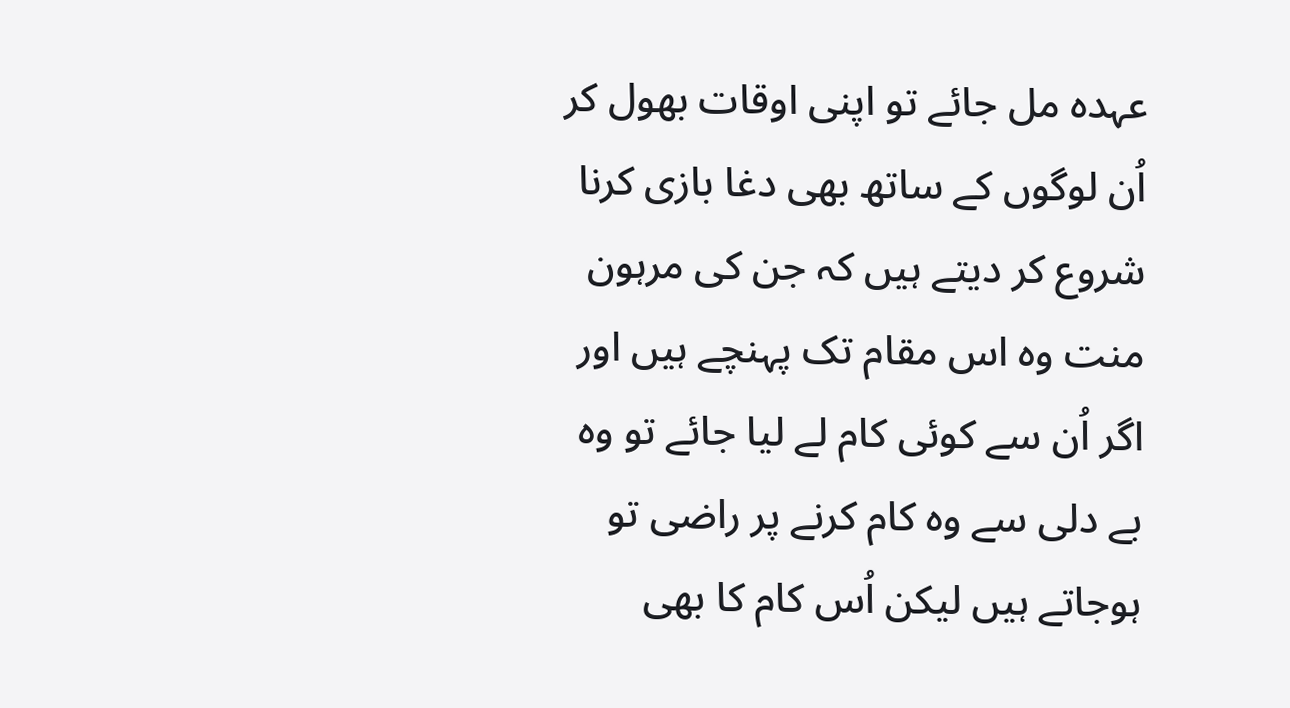عہدہ مل جائے تو اپنی اوقات بھول کر اُن لوگوں کے ساتھ بھی دغا بازی کرنا شروع کر دیتے ہیں کہ جن کی مرہون منت وہ اس مقام تک پہنچے ہیں اور اگر اُن سے کوئی کام لے لیا جائے تو وہ بے دلی سے وہ کام کرنے پر راضی تو ہوجاتے ہیں لیکن اُس کام کا بھی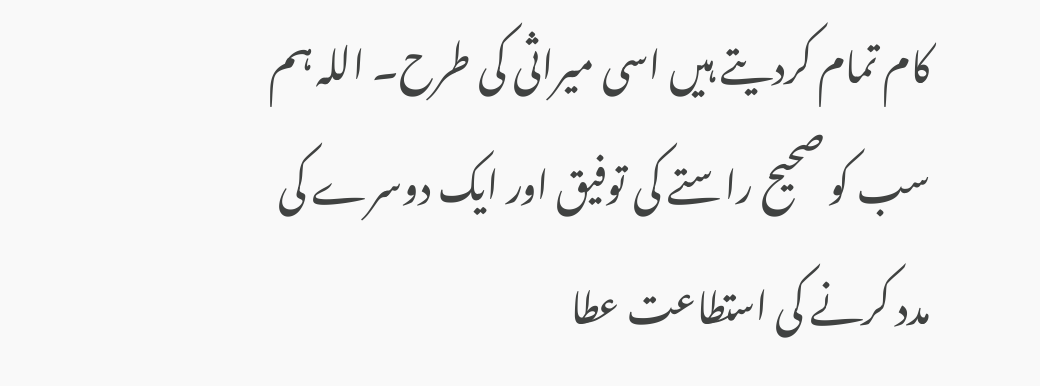کام تمام کردیتے ہیں اسی میراثی کی طرح۔ اللہ ہم سب کو صحیح راستے کی توفیق اور ایک دوسرے کی مدد کرنے کی استطاعت عطا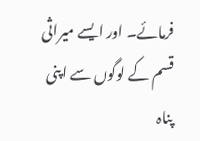فرمائے۔ اور ایسے میراثی قسم کے لوگوں سے اپنی پناہ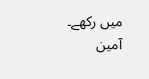میں رکھے۔ آمین